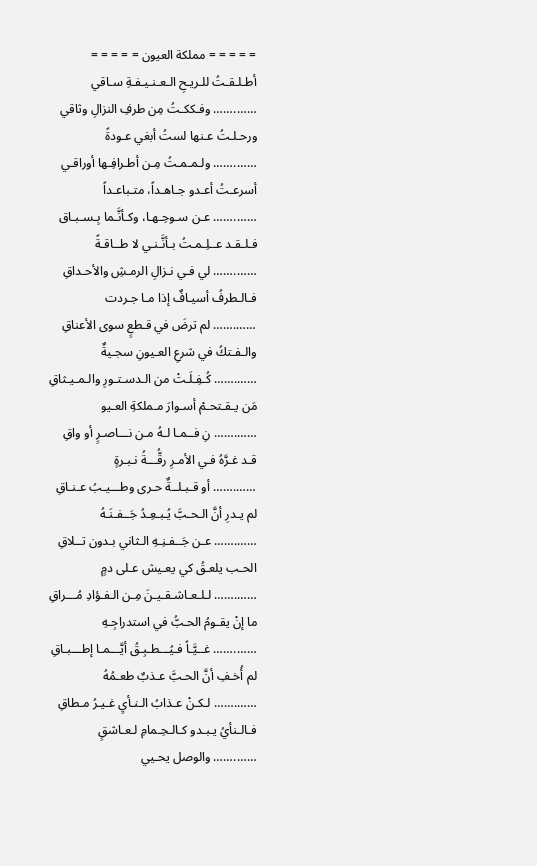= = = = = مملكة العيون = = = = =
أطـلـقـتُ للـريـحِ الـعـنـيـفـةِ سـاقي
…….…… وفـككـتُ مِن طرفِ النزالِ وثاقي
ورحـلـتُ عـنها لستُ أبغي عـودةً
…….…… ولـمـمـتُ مِـن أطـرافِـها أوراقـي
أسرعـتُ أعـدو جـاهـداً، متـباعـداً
…….…… عـن سـوحِـهـا، وكـأنَّـما بِـسـبـاق
فـلـقـد عــلِـمـتُ بـأنَّـنـي لا طــاقـةً
…….…… لي فـي نـزالِ الرمـشِ والأحـداقِ
فـالـطرفُ أسيـافٌ إذا مـا جـردت
…….…… لم ترضَ في قـطعٍ سوى الأعناقِ
والـفـتكُ في شرعِ العـيونِ سجـيةٌ
…….…… كُـفِـلَـتْ من الـدسـتـورِ والـمـيـثاقِ
مَن يـقـتحـمْ أسـوارَ مـملكةِ العـيو
…….…… نِ فــمـا لـهُ مـن نـــاصـرٍ أو واقِ
قـد غـرَّهُ فـي الأمـرِ رقُّـــةُ نـبـرةٍ
…….…… أو قـبـلــةٌ حـرى وطـــيـبُ عـنـاقِ
لم يـدرِ أنَّ الـحـبَّ يُـبـعِـدُ جَــفـنَـهُ
…….…… عـن جَــفـنِـهِ الـثاني بـدون تــلاقِ
الحـب يلعـقُ كي يعـيش عـلى دمٍ
…….…… لـلـعـاشـقـيـنَ مِـن الـفـؤادِ مُـــراقِ
ما إنْ يقـومُ الحـبُّ في استدراجِـهِ
…….…… غــيَّـاً فـيُـــطـبِـقُ أيَّـــمـا إطـــبـاقِ
لم أُخـفِ أنَّ الحـبَّ عـذبٌ طعـمُهُ
…….…… لـكـنْ عـذابُ الـنـأيِ غـيـرُ مـطاقِ
فـالـنأيُ يـبـدو كـالـحِـمامِ لـعـاشقٍ
…….…… والوصل يحـيي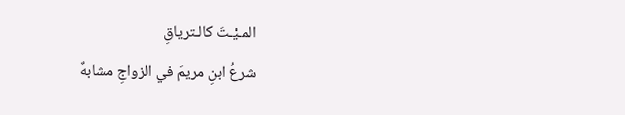المـيْـتَ كالـترياقِ
شرعُ ابنِ مريمَ في الزواجِ مشابهٌ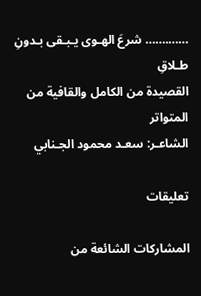…….…… شرعَ الهـوى يـبـقى بـدونِ طـلاقِ
القصيدة من الكامل والقافية من المتواتر
الشاعـر: سعـد محمود الجـنابي

تعليقات

المشاركات الشائعة من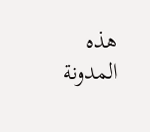هذه المدونة